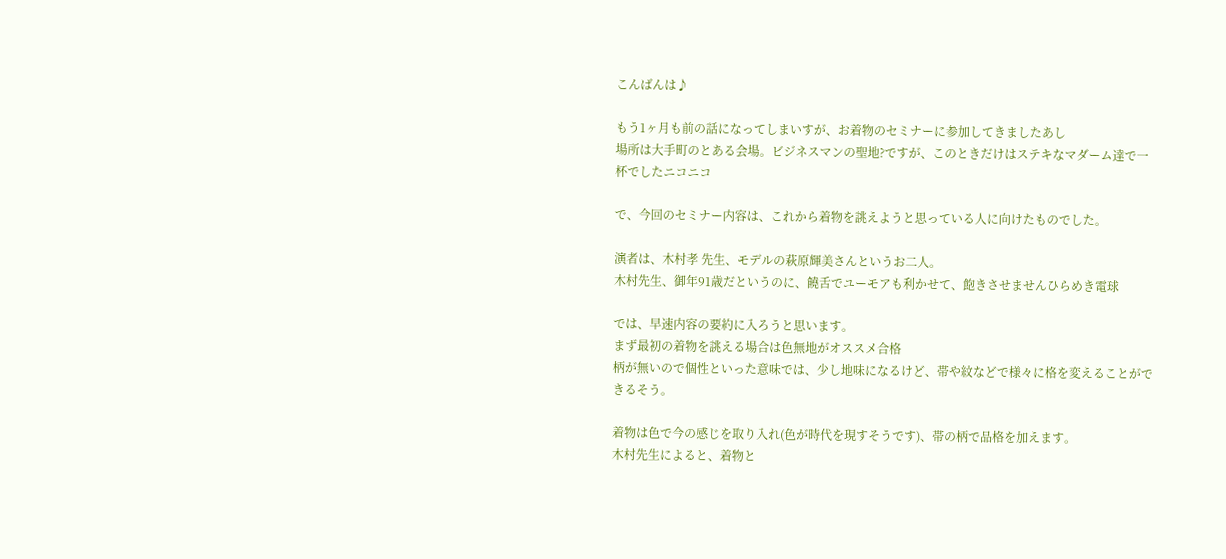こんばんは♪

もう1ヶ月も前の話になってしまいすが、お着物のセミナーに参加してきましたあし
場所は大手町のとある会場。ビジネスマンの聖地?ですが、このときだけはステキなマダーム達で一杯でしたニコニコ

で、今回のセミナー内容は、これから着物を誂えようと思っている人に向けたものでした。

演者は、木村孝 先生、モデルの萩原輝美さんというお二人。
木村先生、御年91歳だというのに、饒舌でユーモアも利かせて、飽きさせませんひらめき電球

では、早速内容の要約に入ろうと思います。
まず最初の着物を誂える場合は色無地がオススメ合格
柄が無いので個性といった意味では、少し地味になるけど、帯や紋などで様々に格を変えることができるそう。

着物は色で今の感じを取り入れ(色が時代を現すそうです)、帯の柄で品格を加えます。
木村先生によると、着物と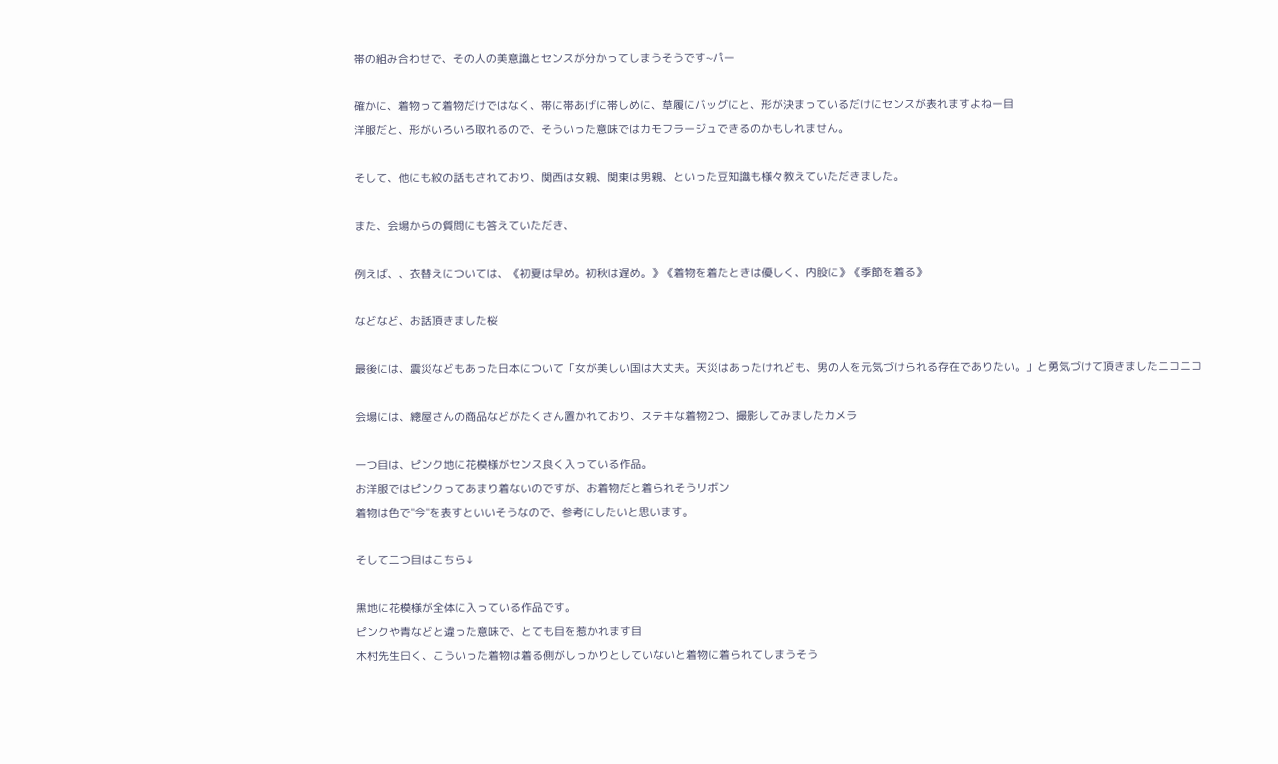帯の組み合わせで、その人の美意識とセンスが分かってしまうそうです~パー

確かに、着物って着物だけではなく、帯に帯あげに帯しめに、草履にバッグにと、形が決まっているだけにセンスが表れますよねー目
洋服だと、形がいろいろ取れるので、そういった意味ではカモフラージュできるのかもしれません。

そして、他にも紋の話もされており、関西は女親、関東は男親、といった豆知識も様々教えていただきました。

また、会場からの質問にも答えていただき、

例えば、、衣替えについては、《初夏は早め。初秋は遅め。》《着物を着たときは優しく、内股に》《季節を着る》

などなど、お話頂きました桜

最後には、震災などもあった日本について「女が美しい国は大丈夫。天災はあったけれども、男の人を元気づけられる存在でありたい。」と勇気づけて頂きましたニコニコ

会場には、總屋さんの商品などがたくさん置かれており、ステキな着物2つ、撮影してみましたカメラ

一つ目は、ピンク地に花模様がセンス良く入っている作品。
お洋服ではピンクってあまり着ないのですが、お着物だと着られそうリボン
着物は色で"今"を表すといいそうなので、参考にしたいと思います。

そして二つ目はこちら↓

黒地に花模様が全体に入っている作品です。
ピンクや青などと違った意味で、とても目を惹かれます目
木村先生曰く、こういった着物は着る側がしっかりとしていないと着物に着られてしまうそう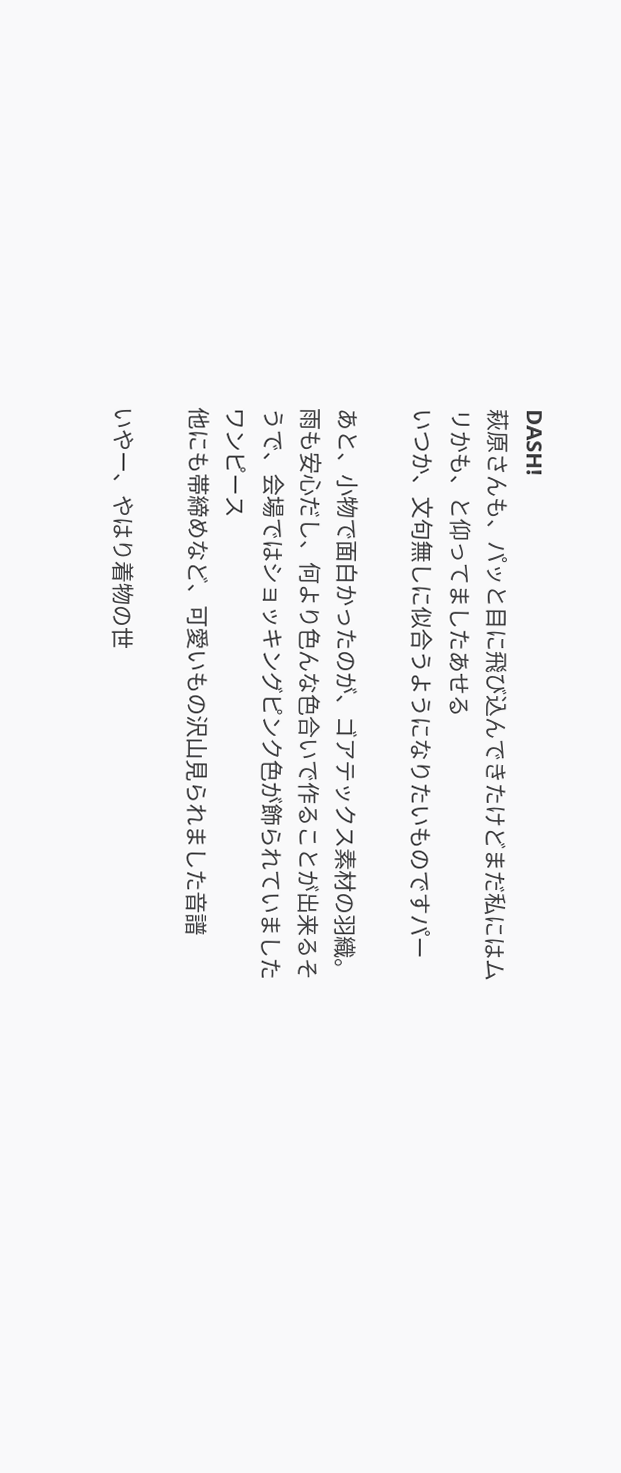DASH!
萩原さんも、パッと目に飛び込んできたけどまだ私にはムリかも、と仰ってましたあせる
いつか、文句無しに似合うようになりたいものですパー

あと、小物で面白かったのが、ゴアテックス素材の羽織。
雨も安心だし、何より色んな色合いで作ることが出来るそうで、会場ではショッキングピンク色が飾られていましたワンピース
他にも帯締めなど、可愛いもの沢山見られました音譜

いやー、やはり着物の世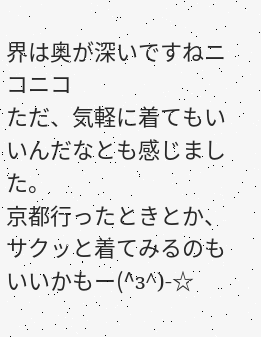界は奥が深いですねニコニコ
ただ、気軽に着てもいいんだなとも感じました。
京都行ったときとか、サクッと着てみるのもいいかもー(^з^)-☆